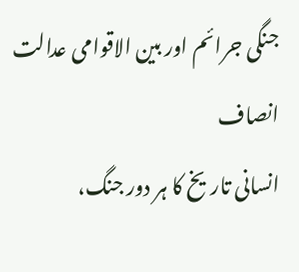جنگی جرائم اور بین الاقوامی عدالت انصاف
انسانی تاریخ کا ہر دور جنگ،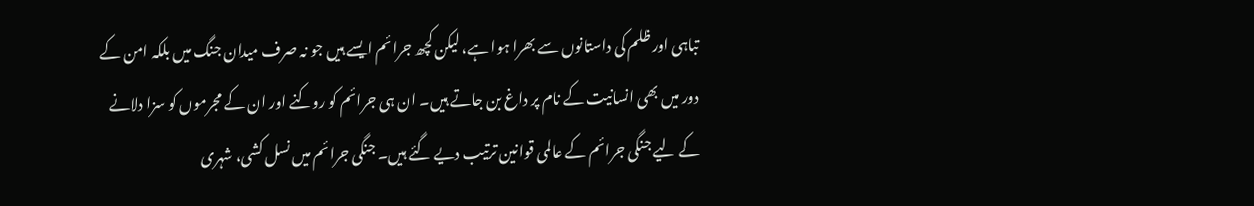تباہی اور ظلم کی داستانوں سے بھرا ہوا ہے، لیکن کچھ جرائم ایسے ہیں جو نہ صرف میدان جنگ میں بلکہ امن کے دور میں بھی انسانیت کے نام پر داغ بن جاتے ہیں۔ ان ہی جرائم کو روکنے اور ان کے مجرموں کو سزا دلانے کے لیے جنگی جرائم کے عالمی قوانین ترتیب دیے گئے ہیں۔ جنگی جرائم میں نسل کشی، شہری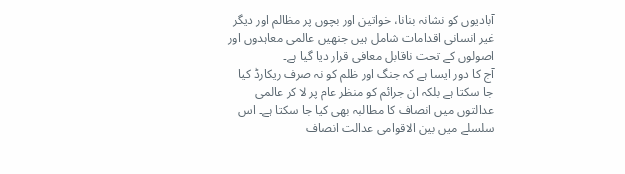آبادیوں کو نشانہ بنانا، خواتین اور بچوں پر مظالم اور دیگر غیر انسانی اقدامات شامل ہیں جنھیں عالمی معاہدوں اور اصولوں کے تحت ناقابل معافی قرار دیا گیا ہے۔
آج کا دور ایسا ہے کہ جنگ اور ظلم کو نہ صرف ریکارڈ کیا جا سکتا ہے بلکہ ان جرائم کو منظر عام پر لا کر عالمی عدالتوں میں انصاف کا مطالبہ بھی کیا جا سکتا ہے۔ اس سلسلے میں بین الاقوامی عدالت انصاف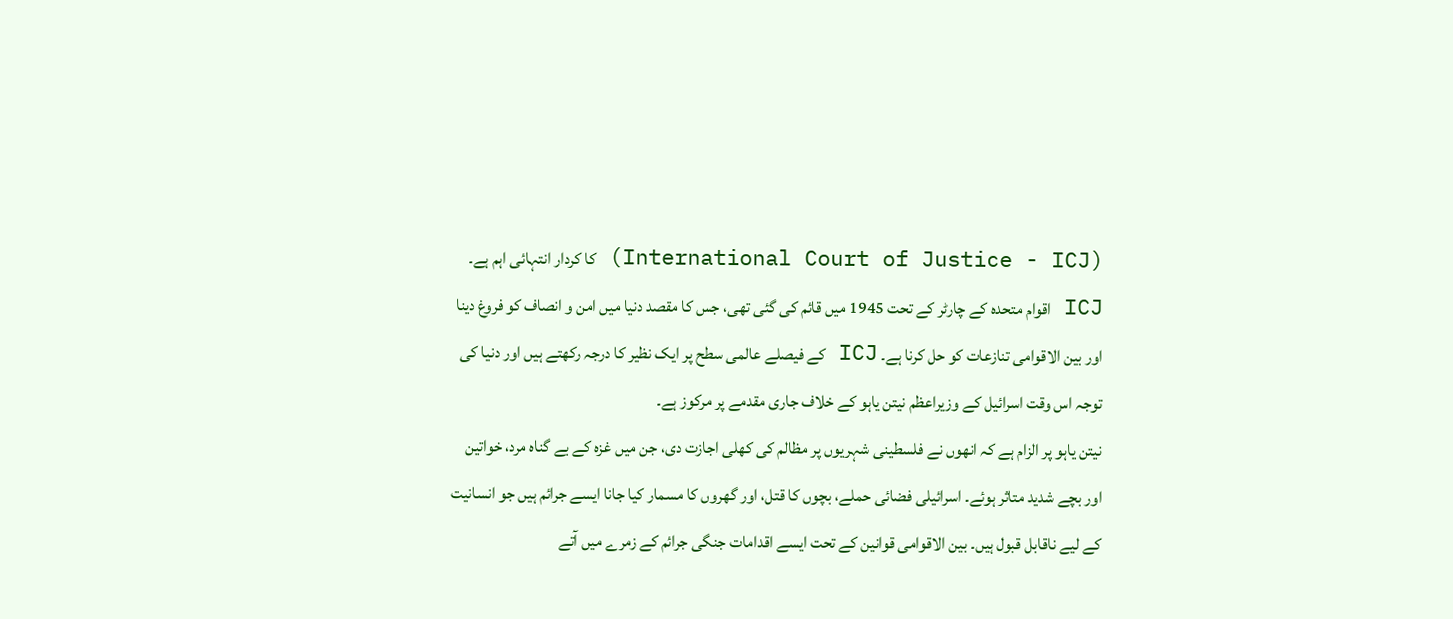(International Court of Justice - ICJ) کا کردار انتہائی اہم ہے۔ ICJ اقوام متحدہ کے چارٹر کے تحت 1945 میں قائم کی گئی تھی، جس کا مقصد دنیا میں امن و انصاف کو فروغ دینا اور بین الاقوامی تنازعات کو حل کرنا ہے۔ ICJ کے فیصلے عالمی سطح پر ایک نظیر کا درجہ رکھتے ہیں اور دنیا کی توجہ اس وقت اسرائیل کے وزیراعظم نیتن یاہو کے خلاف جاری مقدمے پر مرکوز ہے۔
نیتن یاہو پر الزام ہے کہ انھوں نے فلسطینی شہریوں پر مظالم کی کھلی اجازت دی، جن میں غزہ کے بے گناہ مرد، خواتین اور بچے شدید متاثر ہوئے۔ اسرائیلی فضائی حملے، بچوں کا قتل، اور گھروں کا مسمار کیا جانا ایسے جرائم ہیں جو انسانیت کے لیے ناقابل قبول ہیں۔ بین الاقوامی قوانین کے تحت ایسے اقدامات جنگی جرائم کے زمرے میں آتے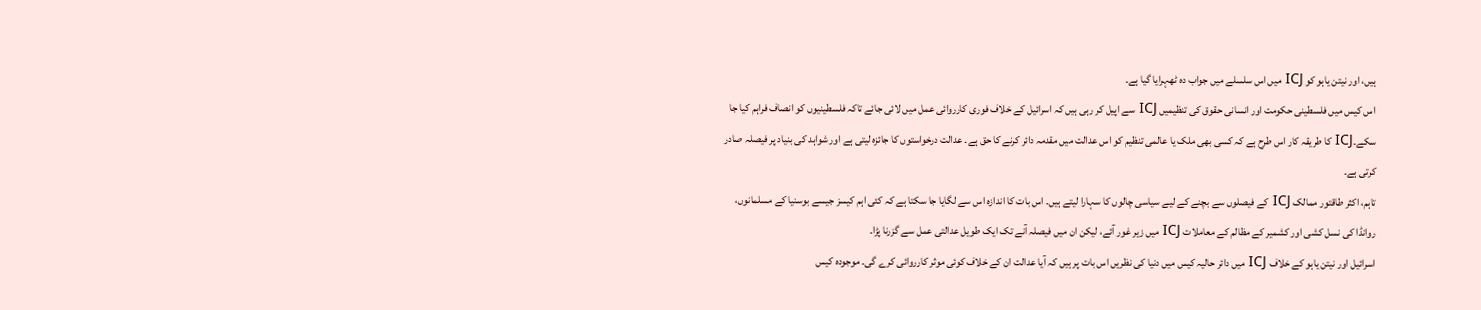ہیں، اور نیتن یاہو کو ICJ میں اس سلسلے میں جواب دہ ٹھہرایا گیا ہے۔
اس کیس میں فلسطینی حکومت اور انسانی حقوق کی تنظیمیں ICJ سے اپیل کر رہی ہیں کہ اسرائیل کے خلاف فوری کارروائی عمل میں لائی جائے تاکہ فلسطینیوں کو انصاف فراہم کیا جا سکے۔ICJ کا طریقہ کار اس طرح ہے کہ کسی بھی ملک یا عالمی تنظیم کو اس عدالت میں مقدمہ دائر کرنے کا حق ہے۔ عدالت درخواستوں کا جائزہ لیتی ہے اور شواہد کی بنیاد پر فیصلہ صادر کرتی ہے۔
تاہم، اکثر طاقتور ممالک ICJ کے فیصلوں سے بچنے کے لیے سیاسی چالوں کا سہارا لیتے ہیں۔ اس بات کا اندازہ اس سے لگایا جا سکتا ہے کہ کئی اہم کیسز جیسے بوسنیا کے مسلمانوں، روانڈا کی نسل کشی اور کشمیر کے مظالم کے معاملات ICJ میں زیر غور آئے، لیکن ان میں فیصلہ آنے تک ایک طویل عدالتی عمل سے گزرنا پڑا۔
اسرائیل اور نیتن یاہو کے خلاف ICJ میں دائر حالیہ کیس میں دنیا کی نظریں اس بات پر ہیں کہ آیا عدالت ان کے خلاف کوئی موثر کارروائی کرے گی۔ موجودہ کیس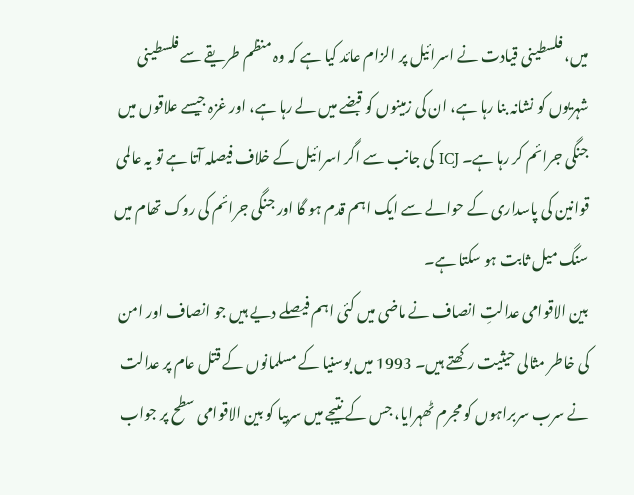میں، فلسطینی قیادت نے اسرائیل پر الزام عائد کیا ہے کہ وہ منظم طریقے سے فلسطینی شہریوں کو نشانہ بنا رہا ہے، ان کی زمینوں کو قبضے میں لے رہا ہے، اور غزہ جیسے علاقوں میں جنگی جرائم کر رہا ہے۔ ICJ کی جانب سے اگر اسرائیل کے خلاف فیصلہ آتا ہے تو یہ عالمی قوانین کی پاسداری کے حوالے سے ایک اہم قدم ہو گا اور جنگی جرائم کی روک تھام میں سنگ میل ثابت ہو سکتا ہے۔
بین الاقوامی عدالتِ انصاف نے ماضی میں کئی اہم فیصلے دیے ہیں جو انصاف اور امن کی خاطر مثالی حیثیت رکھتے ہیں۔ 1993 میں بوسنیا کے مسلمانوں کے قتل عام پر عدالت نے سرب سربراہوں کو مجرم ٹھہرایا، جس کے نتیجے میں سربیا کو بین الاقوامی سطح پر جواب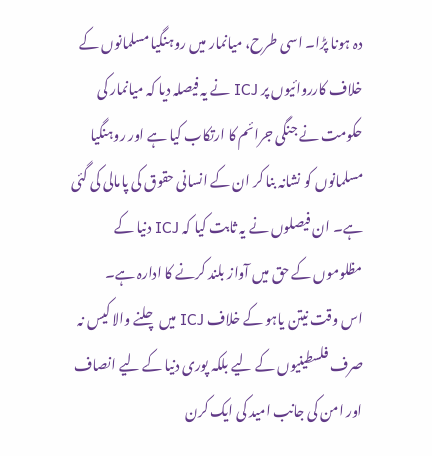دہ ہونا پڑا۔ اسی طرح، میانمار میں روہنگیا مسلمانوں کے خلاف کارروائیوں پر ICJ نے یہ فیصلہ دیا کہ میانمار کی حکومت نے جنگی جرائم کا ارتکاب کیا ہے اور روہنگیا مسلمانوں کو نشانہ بنا کر ان کے انسانی حقوق کی پامالی کی گئی ہے۔ ان فیصلوں نے یہ ثابت کیا کہ ICJ دنیا کے مظلوموں کے حق میں آواز بلند کرنے کا ادارہ ہے۔
اس وقت نیتن یاہو کے خلاف ICJ میں چلنے والا کیس نہ صرف فلسطینیوں کے لیے بلکہ پوری دنیا کے لیے انصاف اور امن کی جانب امید کی ایک کرن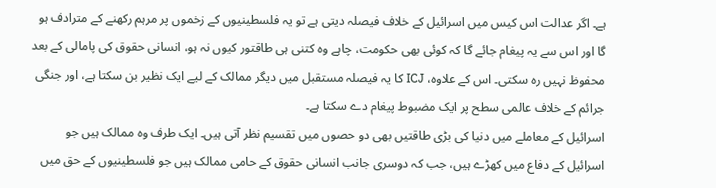ہے۔ اگر عدالت اس کیس میں اسرائیل کے خلاف فیصلہ دیتی ہے تو یہ فلسطینیوں کے زخموں پر مرہم رکھنے کے مترادف ہو گا اور اس سے یہ پیغام جائے گا کہ کوئی بھی حکومت، چاہے وہ کتنی ہی طاقتور کیوں نہ ہو، انسانی حقوق کی پامالی کے بعد محفوظ نہیں رہ سکتی۔ اس کے علاوہ، ICJ کا یہ فیصلہ مستقبل میں دیگر ممالک کے لیے ایک نظیر بن سکتا ہے، اور جنگی جرائم کے خلاف عالمی سطح پر ایک مضبوط پیغام دے سکتا ہے۔
اسرائیل کے معاملے میں دنیا کی بڑی طاقتیں بھی دو حصوں میں تقسیم نظر آتی ہیں۔ ایک طرف وہ ممالک ہیں جو اسرائیل کے دفاع میں کھڑے ہیں، جب کہ دوسری جانب انسانی حقوق کے حامی ممالک ہیں جو فلسطینیوں کے حق میں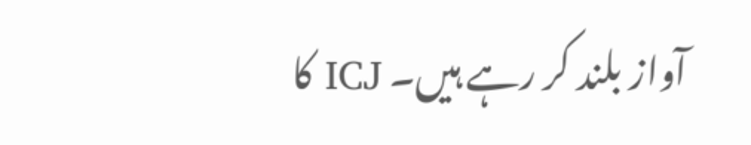آواز بلند کر رہے ہیں۔ ICJ کا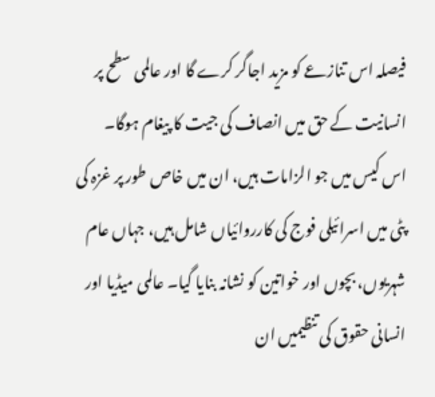فیصلہ اس تنازعے کو مزید اجاگر کرے گا اور عالمی سطح پر انسانیت کے حق میں انصاف کی جیت کا پیغام ہوگا۔
اس کیس میں جو الزامات ہیں، ان میں خاص طور پر غزہ کی پٹی میں اسرائیلی فوج کی کارروائیاں شامل ہیں، جہاں عام شہریوں، بچوں اور خواتین کو نشانہ بنایا گیا۔ عالمی میڈیا اور انسانی حقوق کی تنظیمیں ان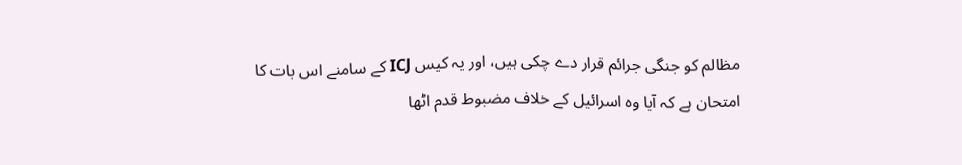مظالم کو جنگی جرائم قرار دے چکی ہیں، اور یہ کیس ICJ کے سامنے اس بات کا امتحان ہے کہ آیا وہ اسرائیل کے خلاف مضبوط قدم اٹھا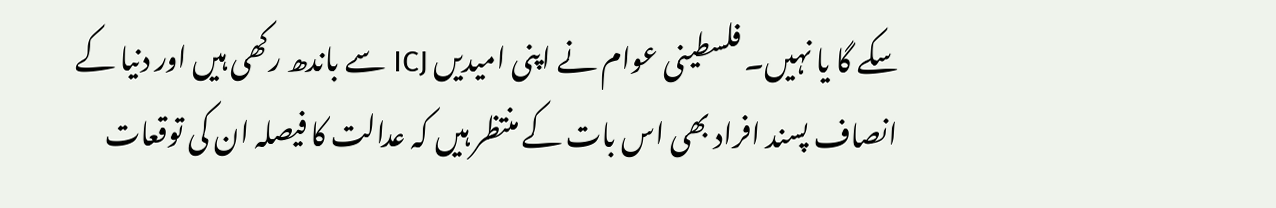سکے گا یا نہیں۔ فلسطینی عوام نے اپنی امیدیں ICJ سے باندھ رکھی ہیں اور دنیا کے انصاف پسند افراد بھی اس بات کے منتظر ہیں کہ عدالت کا فیصلہ ان کی توقعات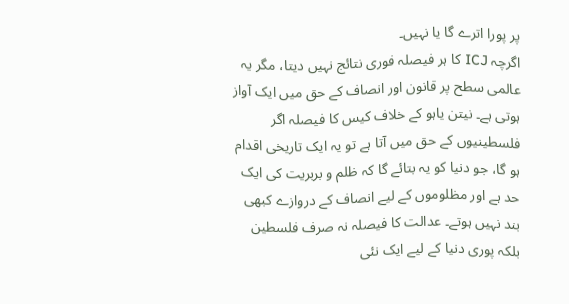پر پورا اترے گا یا نہیں۔
اگرچہ ICJ کا ہر فیصلہ فوری نتائج نہیں دیتا، مگر یہ عالمی سطح پر قانون اور انصاف کے حق میں ایک آواز ہوتی ہے۔ نیتن یاہو کے خلاف کیس کا فیصلہ اگر فلسطینیوں کے حق میں آتا ہے تو یہ ایک تاریخی اقدام ہو گا، جو دنیا کو یہ بتائے گا کہ ظلم و بربریت کی ایک حد ہے اور مظلوموں کے لیے انصاف کے دروازے کبھی بند نہیں ہوتے۔ عدالت کا فیصلہ نہ صرف فلسطین بلکہ پوری دنیا کے لیے ایک نئی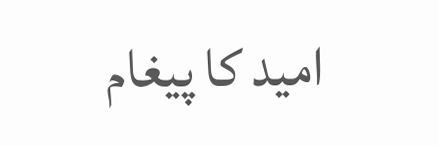امید کا پیغام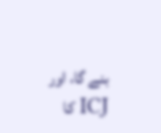بنے گا، اور ICJ کا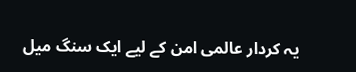یہ کردار عالمی امن کے لیے ایک سنگ میل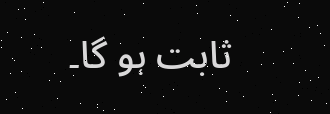ثابت ہو گا۔